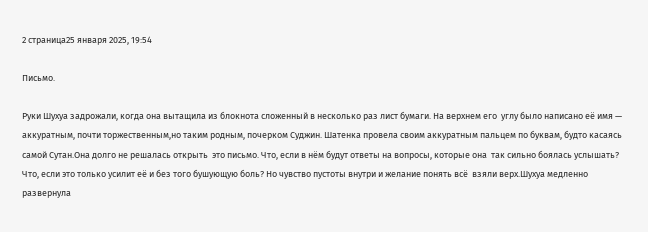2 страница25 января 2025, 19:54

Письмо.

Руки Шухуа задрожали, когда она вытащила из блокнота сложенный в несколько раз лист бумаги. На верхнем его  углу было написано её имя — аккуратным, почти торжественным,но таким родным, почерком Суджин. Шатенка провела своим аккуратным пальцем по буквам, будто касаясь самой Сутан.Она долго не решалась открыть  это письмо. Что, если в нём будут ответы на вопросы, которые она  так сильно боялась услышать? Что, если это только усилит её и без того бушующую боль? Но чувство пустоты внутри и желание понять всё  взяли верх.Шухуа медленно развернула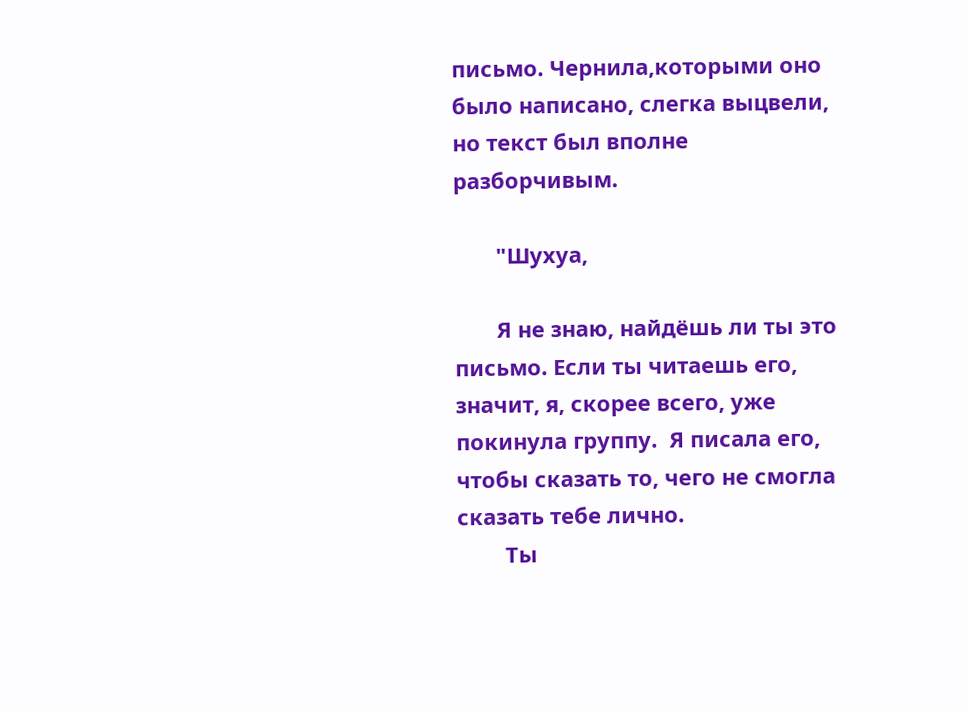письмо. Чернила,которыми оно было написано, слегка выцвели, но текст был вполне разборчивым.

       "Шухуа,

       Я не знаю, найдёшь ли ты это    письмо. Если ты читаешь его, значит, я, скорее всего, уже покинула группу.  Я писала его, чтобы сказать то, чего не смогла сказать тебе лично.
        Ты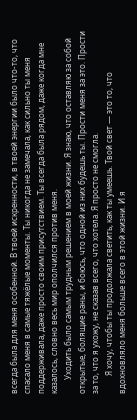всегда была для меня особенной. В твоей искренности, в твоей энергии было что-то, что спасало меня в самые тяжёлые моменты. Ты никогда не замечала, как сильно ты меня поддерживала, даже просто своим присутствием. Ты всегда была рядом, даже когда мне казалось, словно весь мир ополчился против меня.
       Уходить было самым трудным решением в моей жизни. Я знаю, что оставляю за собой  открытые, болящие раны, и боюсь, что одной из них будешь ты. Прости меня за это. Прости за то, что я ухожу, не сказав всего, что хотела. Я просто не смогла.
         Я хочу, чтобы ты продолжала светить, как ты умеешь. Твой свет — это то, что вдохновляло меня больше всего в этой жизни. И я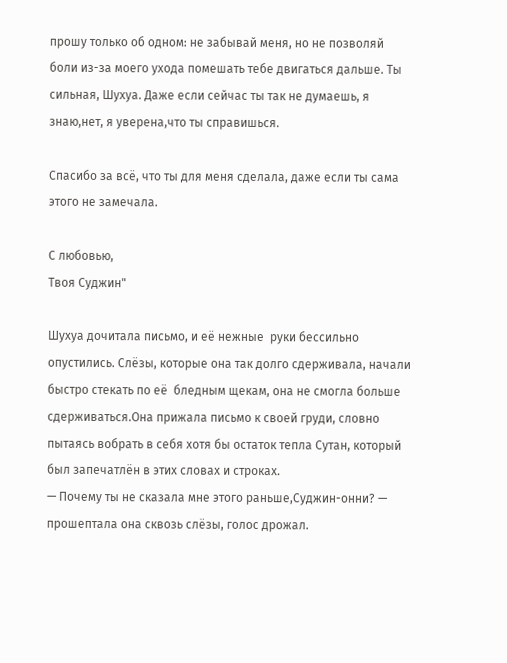прошу только об одном: не забывай меня, но не позволяй боли из-за моего ухода помешать тебе двигаться дальше. Ты сильная, Шухуа. Даже если сейчас ты так не думаешь, я знаю,нет, я уверена,что ты справишься.

Спасибо за всё, что ты для меня сделала, даже если ты сама этого не замечала.

С любовью,
Твоя Суджин"

Шухуа дочитала письмо, и её нежные  руки бессильно опустились. Слёзы, которые она так долго сдерживала, начали быстро стекать по её  бледным щекам, она не смогла больше сдерживаться.Она прижала письмо к своей груди, словно пытаясь вобрать в себя хотя бы остаток тепла Сутан, который был запечатлён в этих словах и строках.
— Почему ты не сказала мне этого раньше,Суджин-онни? — прошептала она сквозь слёзы, голос дрожал.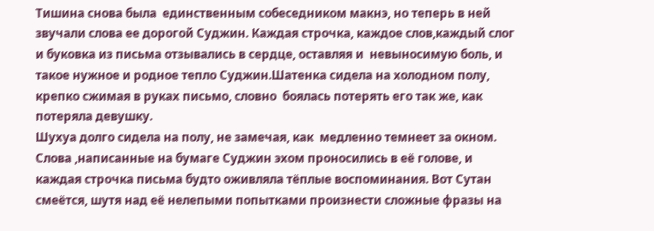Тишина снова была  единственным собеседником макнэ, но теперь в ней звучали слова ее дорогой Суджин. Каждая строчка, каждое слов,каждый слог и буковка из письма отзывались в сердце, оставляя и  невыносимую боль, и такое нужное и родное тепло Суджин.Шатенка сидела на холодном полу, крепко сжимая в руках письмо, словно  боялась потерять его так же, как потеряла девушку.
Шухуа долго сидела на полу, не замечая, как  медленно темнеет за окном. Слова ,написанные на бумаге Суджин эхом проносились в её голове, и каждая строчка письма будто оживляла тёплые воспоминания. Вот Сутан смеётся, шутя над её нелепыми попытками произнести сложные фразы на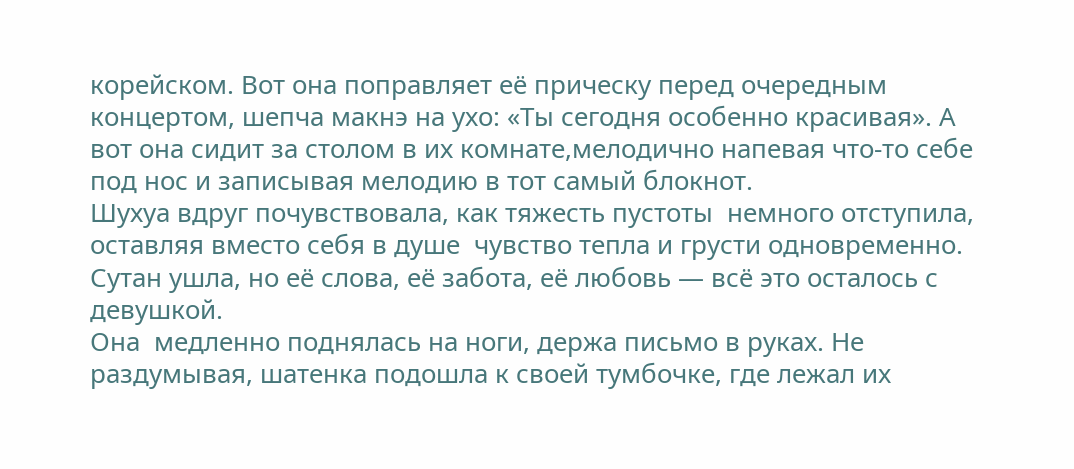корейском. Вот она поправляет её прическу перед очередным концертом, шепча макнэ на ухо: «Ты сегодня особенно красивая». А вот она сидит за столом в их комнате,мелодично напевая что-то себе под нос и записывая мелодию в тот самый блокнот.
Шухуа вдруг почувствовала, как тяжесть пустоты  немного отступила, оставляя вместо себя в душе  чувство тепла и грусти одновременно. Сутан ушла, но её слова, её забота, её любовь — всё это осталось с девушкой.
Она  медленно поднялась на ноги, держа письмо в руках. Не раздумывая, шатенка подошла к своей тумбочке, где лежал их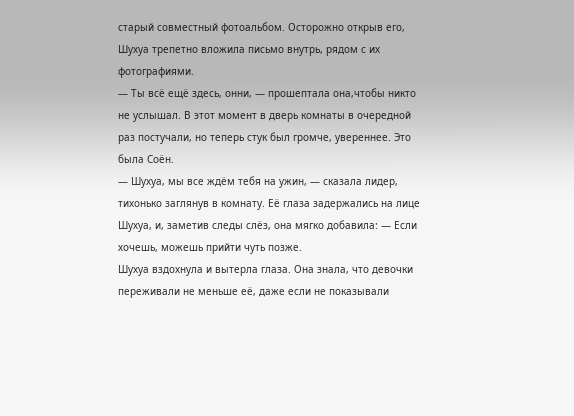старый совместный фотоальбом. Осторожно открыв его, Шухуа трепетно вложила письмо внутрь, рядом с их фотографиями.
— Ты всё ещё здесь, онни, — прошептала она,чтобы никто не услышал. В этот момент в дверь комнаты в очередной раз постучали, но теперь стук был громче, увереннее. Это была Соён.
— Шухуа, мы все ждём тебя на ужин, — сказала лидер, тихонько заглянув в комнату. Её глаза задержались на лице Шухуа, и, заметив следы слёз, она мягко добавила: — Если хочешь, можешь прийти чуть позже.
Шухуа вздохнула и вытерла глаза. Она знала, что девочки переживали не меньше её, даже если не показывали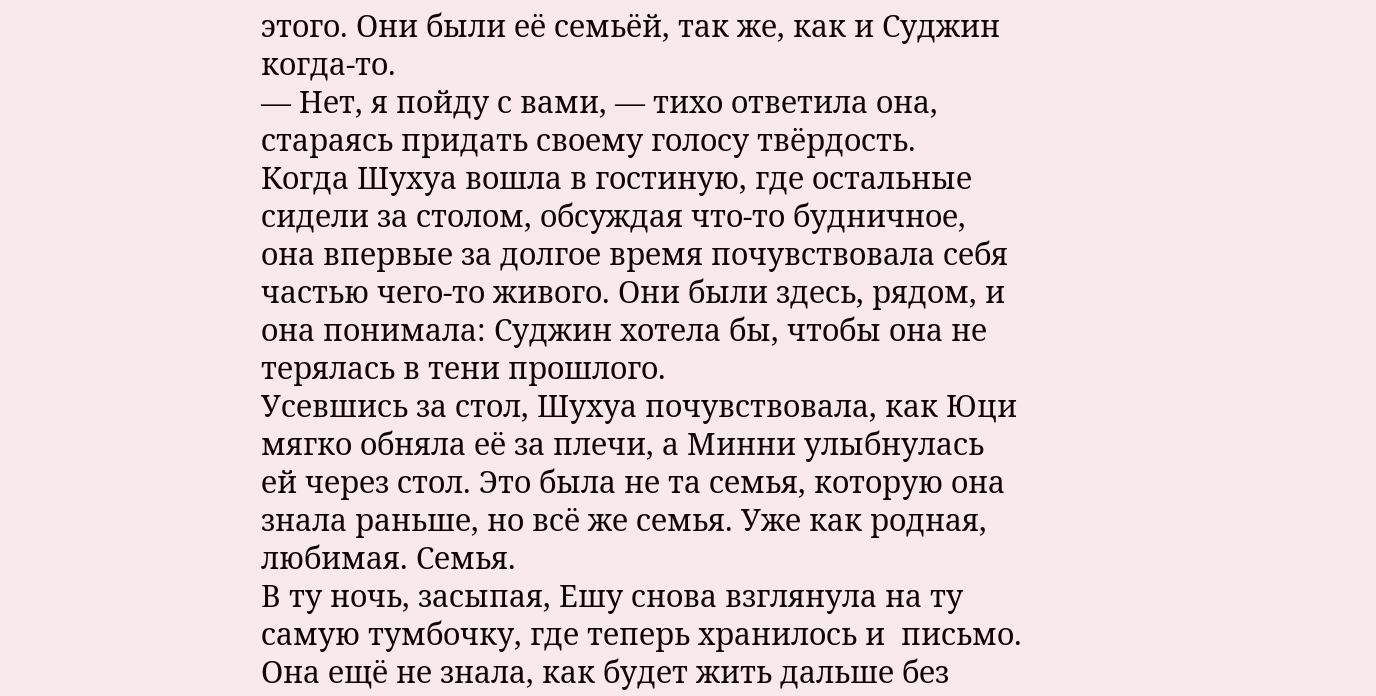этого. Они были её семьёй, так же, как и Суджин когда-то.
— Нет, я пойду с вами, — тихо ответила она, стараясь придать своему голосу твёрдость.
Когда Шухуа вошла в гостиную, где остальные сидели за столом, обсуждая что-то будничное, она впервые за долгое время почувствовала себя частью чего-то живого. Они были здесь, рядом, и она понимала: Суджин хотела бы, чтобы она не терялась в тени прошлого.
Усевшись за стол, Шухуа почувствовала, как Юци мягко обняла её за плечи, а Минни улыбнулась ей через стол. Это была не та семья, которую она знала раньше, но всё же семья. Уже как родная, любимая. Семья.
В ту ночь, засыпая, Ешу снова взглянула на ту самую тумбочку, где теперь хранилось и  письмо. Она ещё не знала, как будет жить дальше без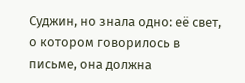Суджин, но знала одно: её свет, о котором говорилось в письме, она должна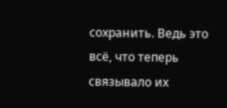сохранить. Ведь это всё, что теперь связывало их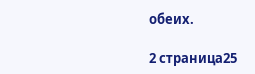обеих.

2 страница25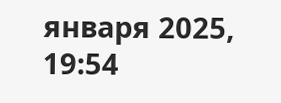января 2025, 19:54